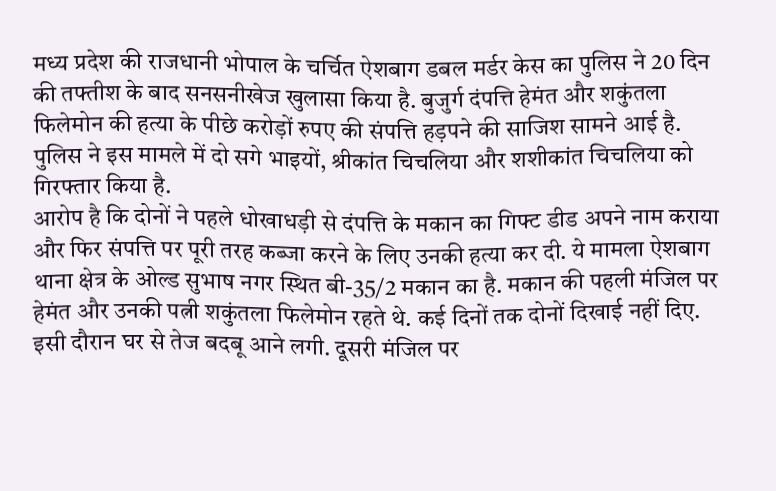मध्य प्रदेश की राजधानी भोपाल के चर्चित ऐशबाग डबल मर्डर केस का पुलिस ने 20 दिन की तफ्तीश के बाद सनसनीखेज खुलासा किया है. बुजुर्ग दंपत्ति हेमंत और शकुंतला फिलेमोन की हत्या के पीछे करोड़ों रुपए की संपत्ति हड़पने की साजिश सामने आई है. पुलिस ने इस मामले में दो सगे भाइयों, श्रीकांत चिचलिया और शशीकांत चिचलिया को गिरफ्तार किया है.
आरोप है कि दोनों ने पहले धोखाधड़ी से दंपत्ति के मकान का गिफ्ट डीड अपने नाम कराया और फिर संपत्ति पर पूरी तरह कब्जा करने के लिए उनकी हत्या कर दी. ये मामला ऐशबाग थाना क्षेत्र के ओल्ड सुभाष नगर स्थित बी-35/2 मकान का है. मकान की पहली मंजिल पर हेमंत और उनकी पत्नी शकुंतला फिलेमोन रहते थे. कई दिनों तक दोनों दिखाई नहीं दिए.
इसी दौरान घर से तेज बदबू आने लगी. दूसरी मंजिल पर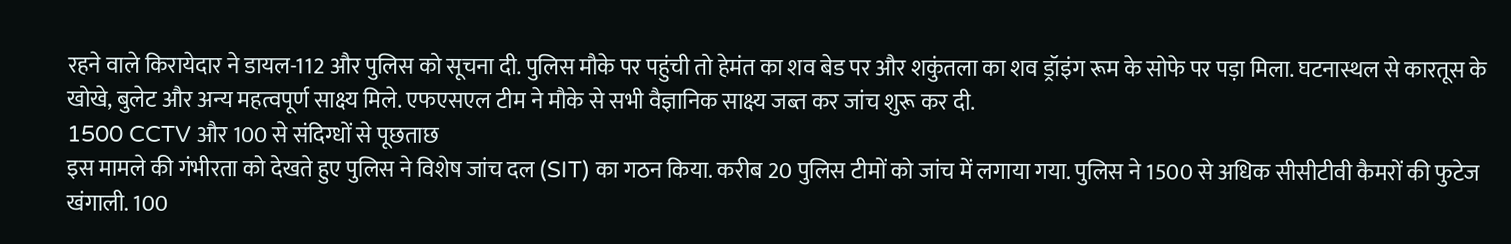रहने वाले किरायेदार ने डायल-112 और पुलिस को सूचना दी. पुलिस मौके पर पहुंची तो हेमंत का शव बेड पर और शकुंतला का शव ड्रॉइंग रूम के सोफे पर पड़ा मिला. घटनास्थल से कारतूस के खोखे, बुलेट और अन्य महत्वपूर्ण साक्ष्य मिले. एफएसएल टीम ने मौके से सभी वैज्ञानिक साक्ष्य जब्त कर जांच शुरू कर दी.
1500 CCTV और 100 से संदिग्धों से पूछताछ
इस मामले की गंभीरता को देखते हुए पुलिस ने विशेष जांच दल (SIT) का गठन किया. करीब 20 पुलिस टीमों को जांच में लगाया गया. पुलिस ने 1500 से अधिक सीसीटीवी कैमरों की फुटेज खंगाली. 100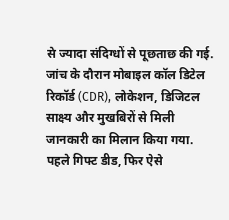से ज्यादा संदिग्धों से पूछताछ की गई. जांच के दौरान मोबाइल कॉल डिटेल रिकॉर्ड (CDR), लोकेशन, डिजिटल साक्ष्य और मुखबिरों से मिली जानकारी का मिलान किया गया.
पहले गिफ्ट डीड, फिर ऐसे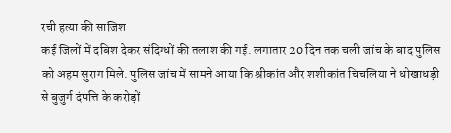रची हत्या की साजिश
कई जिलों में दबिश देकर संदिग्धों की तलाश की गई. लगातार 20 दिन तक चली जांच के बाद पुलिस को अहम सुराग मिले. पुलिस जांच में सामने आया कि श्रीकांत और शशीकांत चिचलिया ने धोखाधड़ी से बुजुर्ग दंपत्ति के करोड़ों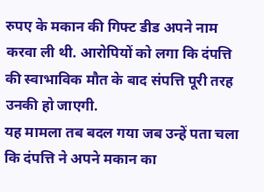रुपए के मकान की गिफ्ट डीड अपने नाम करवा ली थी. आरोपियों को लगा कि दंपत्ति की स्वाभाविक मौत के बाद संपत्ति पूरी तरह उनकी हो जाएगी.
यह मामला तब बदल गया जब उन्हें पता चला कि दंपत्ति ने अपने मकान का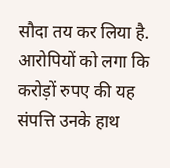सौदा तय कर लिया है. आरोपियों को लगा कि करोड़ों रुपए की यह संपत्ति उनके हाथ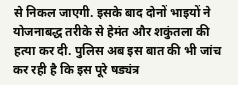से निकल जाएगी. इसके बाद दोनों भाइयों ने योजनाबद्ध तरीके से हेमंत और शकुंतला की हत्या कर दी. पुलिस अब इस बात की भी जांच कर रही है कि इस पूरे षड्यंत्र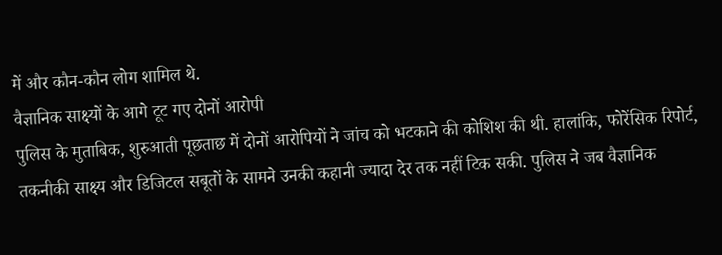में और कौन-कौन लोग शामिल थे.
वैज्ञानिक साक्ष्यों के आगे टूट गए दोनों आरोपी
पुलिस के मुताबिक, शुरुआती पूछताछ में दोनों आरोपियों ने जांच को भटकाने की कोशिश की थी. हालांकि, फोरेंसिक रिपोर्ट, तकनीकी साक्ष्य और डिजिटल सबूतों के सामने उनकी कहानी ज्यादा देर तक नहीं टिक सकी. पुलिस ने जब वैज्ञानिक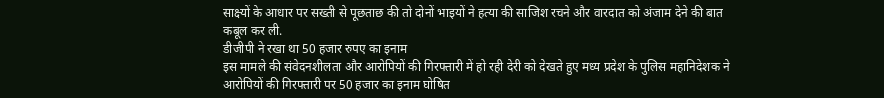साक्ष्यों के आधार पर सख्ती से पूछताछ की तो दोनों भाइयों ने हत्या की साजिश रचने और वारदात को अंजाम देने की बात कबूल कर ली.
डीजीपी ने रखा था 50 हजार रुपए का इनाम
इस मामले की संवेदनशीलता और आरोपियों की गिरफ्तारी में हो रही देरी को देखते हुए मध्य प्रदेश के पुलिस महानिदेशक ने आरोपियों की गिरफ्तारी पर 50 हजार का इनाम घोषित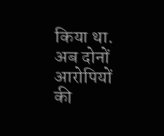किया था. अब दोनों आरोपियों की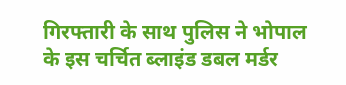गिरफ्तारी के साथ पुलिस ने भोपाल के इस चर्चित ब्लाइंड डबल मर्डर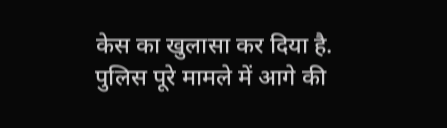केस का खुलासा कर दिया है. पुलिस पूरे मामले में आगे की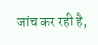जांच कर रही है,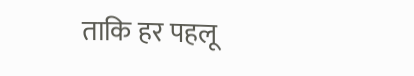ताकि हर पहलू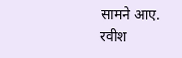सामने आए.
रवीश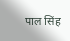पाल सिंह